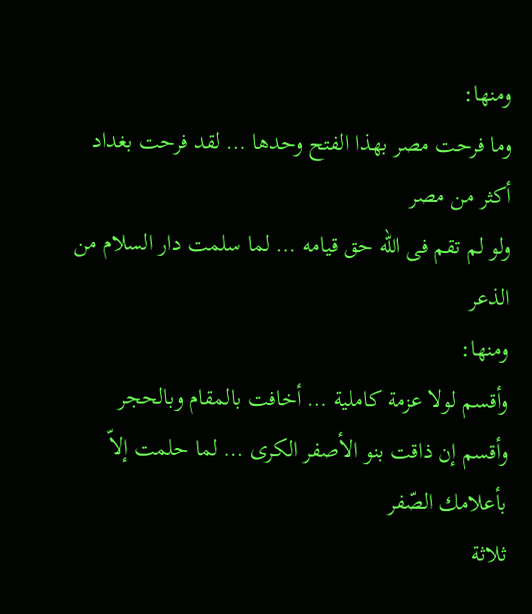ومنها:
وما فرحت مصر بهذا الفتح وحدها … لقد فرحت بغداد أكثر من مصر
ولو لم تقم فى الله حق قيامه … لما سلمت دار السلام من الذعر
ومنها:
وأقسم لولا عزمة كاملية … أخافت بالمقام وبالحجر
وأقسم إن ذاقت بنو الأصفر الكرى … لما حلمت إلاّ بأعلامك الصّفر
ثلاثة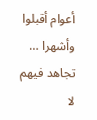أعوام أقبلوا وأشهرا … تجاهد فيهم لا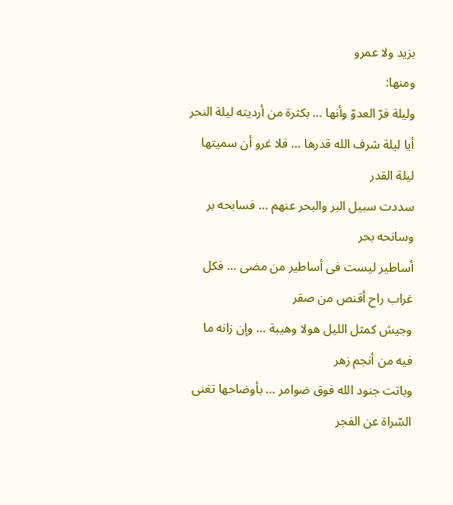بزيد ولا عمرو
ومنها:
وليلة فرّ العدوّ وأنها … بكثرة من أرديته ليلة النحر
أيا ليلة شرف الله قدرها … فلا غرو أن سميتها ليلة القدر
سددت سبيل البر والبحر عنهم … فسابحه بر وسانحه بحر
أساطير ليست فى أساطير من مضى … فكل غراب راح أقنص من صقر
وجيش كمثل الليل هولا وهيبة … وإن زانه ما فيه من أنجم زهر
وباتت جنود الله فوق ضوامر … بأوضاحها تغنى السّراة عن الفجر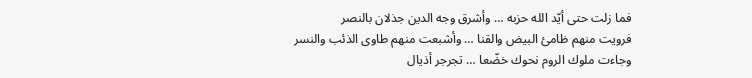فما زلت حتى أيّد الله حزبه … وأشرق وجه الدين جذلان بالنصر
فرويت منهم ظامئ البيض والقنا … وأشبعت منهم طاوى الذئب والنسر
وجاءت ملوك الروم نحوك خضّعا … تجرجر أذيال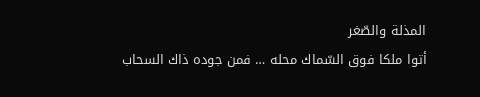المذلة والصّغر
أتوا ملكا فوق السّماك محله … فمن جوده ذاك السحاب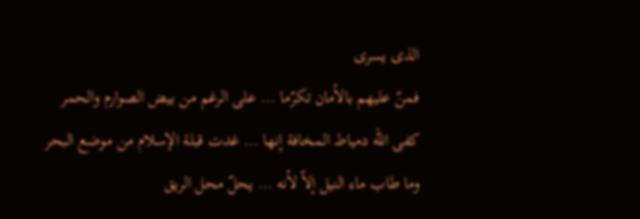الذى يسرى
فمنّ عليهم بالأمان تكرّما … على الرغم من بيض الصوارم والحمر
كفى الله دمياط المخافة إنها … غدت قبلة الإسلام من موضع البحر
وما طاب ماء النيل إلاّ لأنه … يحلّ محل الريق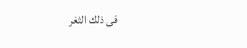فى ذلك الثغر